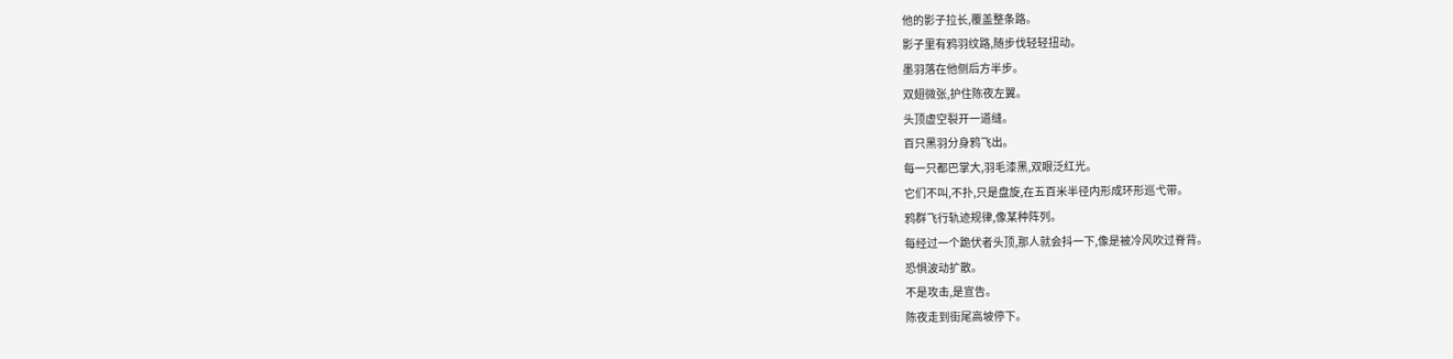他的影子拉长,覆盖整条路。
影子里有鸦羽纹路,随步伐轻轻扭动。
墨羽落在他侧后方半步。
双翅微张,护住陈夜左翼。
头顶虚空裂开一道缝。
百只黑羽分身鸦飞出。
每一只都巴掌大,羽毛漆黑,双眼泛红光。
它们不叫,不扑,只是盘旋,在五百米半径内形成环形巡弋带。
鸦群飞行轨迹规律,像某种阵列。
每经过一个跪伏者头顶,那人就会抖一下,像是被冷风吹过脊背。
恐惧波动扩散。
不是攻击,是宣告。
陈夜走到街尾高坡停下。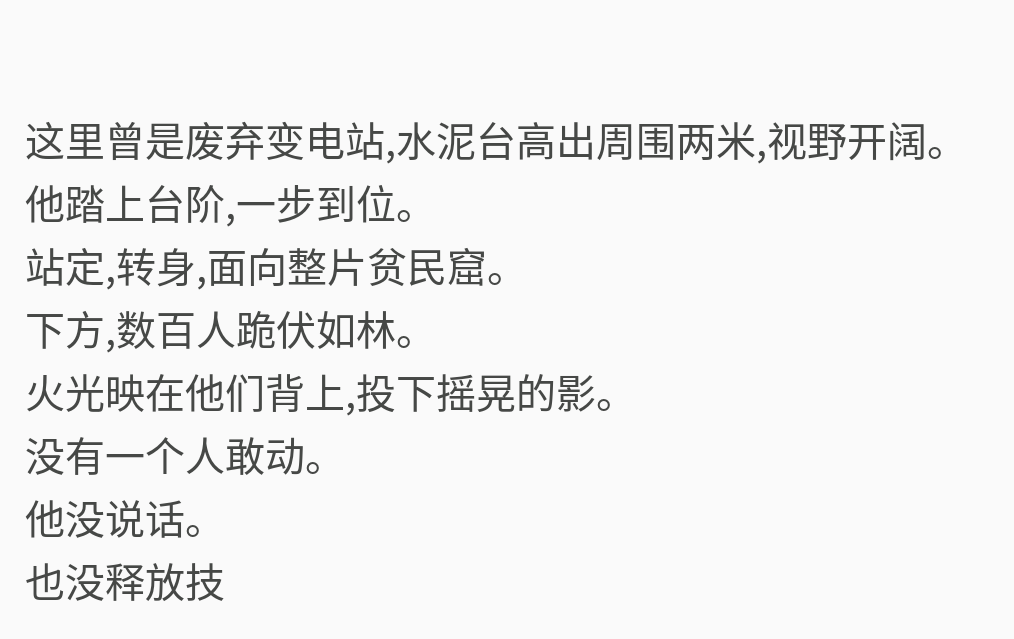这里曾是废弃变电站,水泥台高出周围两米,视野开阔。
他踏上台阶,一步到位。
站定,转身,面向整片贫民窟。
下方,数百人跪伏如林。
火光映在他们背上,投下摇晃的影。
没有一个人敢动。
他没说话。
也没释放技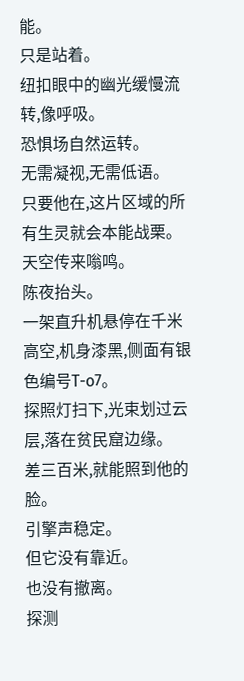能。
只是站着。
纽扣眼中的幽光缓慢流转,像呼吸。
恐惧场自然运转。
无需凝视,无需低语。
只要他在,这片区域的所有生灵就会本能战栗。
天空传来嗡鸣。
陈夜抬头。
一架直升机悬停在千米高空,机身漆黑,侧面有银色编号T-o7。
探照灯扫下,光束划过云层,落在贫民窟边缘。
差三百米,就能照到他的脸。
引擎声稳定。
但它没有靠近。
也没有撤离。
探测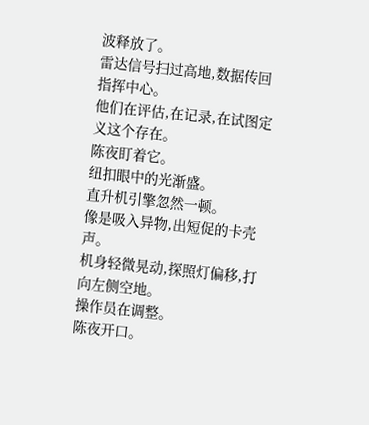波释放了。
雷达信号扫过高地,数据传回指挥中心。
他们在评估,在记录,在试图定义这个存在。
陈夜盯着它。
纽扣眼中的光渐盛。
直升机引擎忽然一顿。
像是吸入异物,出短促的卡壳声。
机身轻微晃动,探照灯偏移,打向左侧空地。
操作员在调整。
陈夜开口。